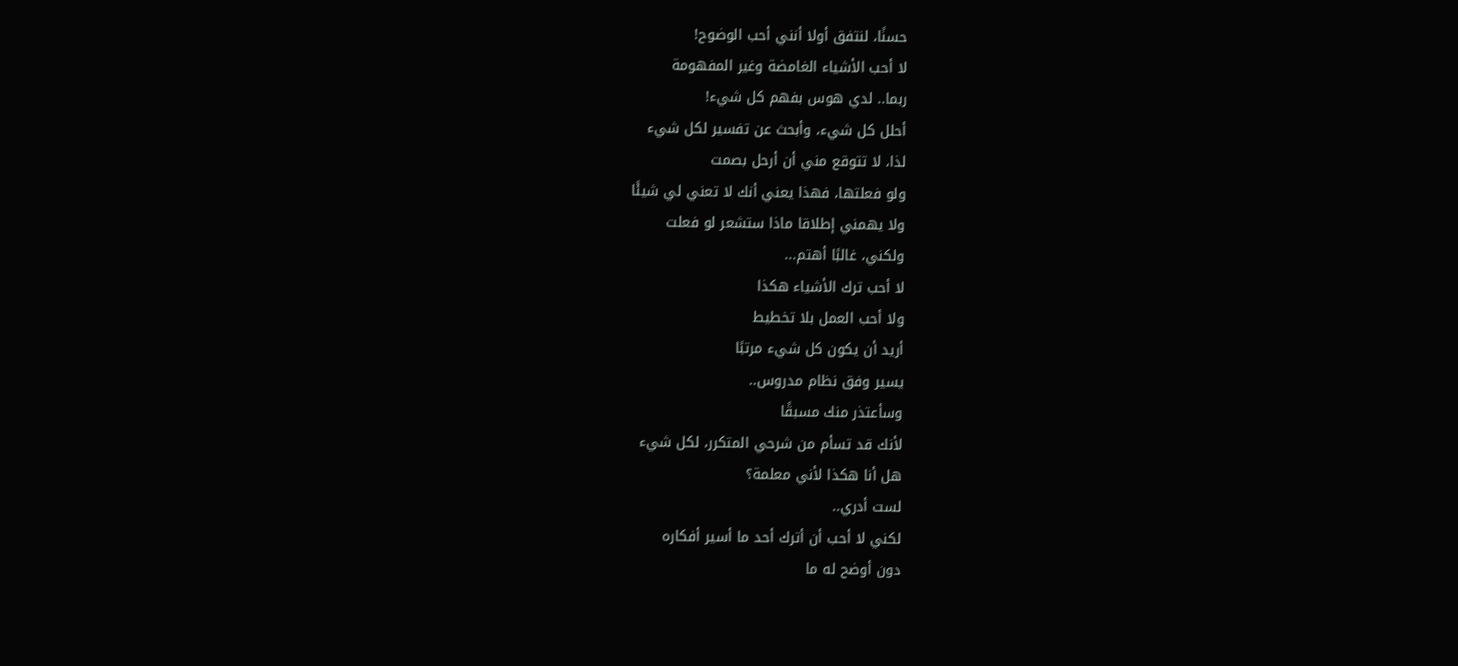حسنًا، لنتفق أولا أنني أحب الوضوح!
لا أحب الأشياء الغامضة وغير المفهومة
ربما.. لدي هوس بفهم كل شيء!
أحلل كل شيء، وأبحث عن تفسير لكل شيء
لذا، لا تتوقع مني أن أرحل بصمت
ولو فعلتها، فهذا يعني أنك لا تعني لي شيئًا
ولا يهمني إطلاقا ماذا ستشعر لو فعلت
ولكني، غالبًا أهتم...
لا أحب ترك الأشياء هكذا
ولا أحب العمل بلا تخطيط
أريد أن يكون كل شيء مرتبًا
يسير وفق نظام مدروس..
وسأعتذر منك مسبقًا
لأنك قد تسأم من شرحي المتكرر، لكل شيء
هل أنا هكذا لأني معلمة؟
لست أدري..
لكني لا أحب أن أترك أحد ما أسير أفكاره
دون أوضح له ما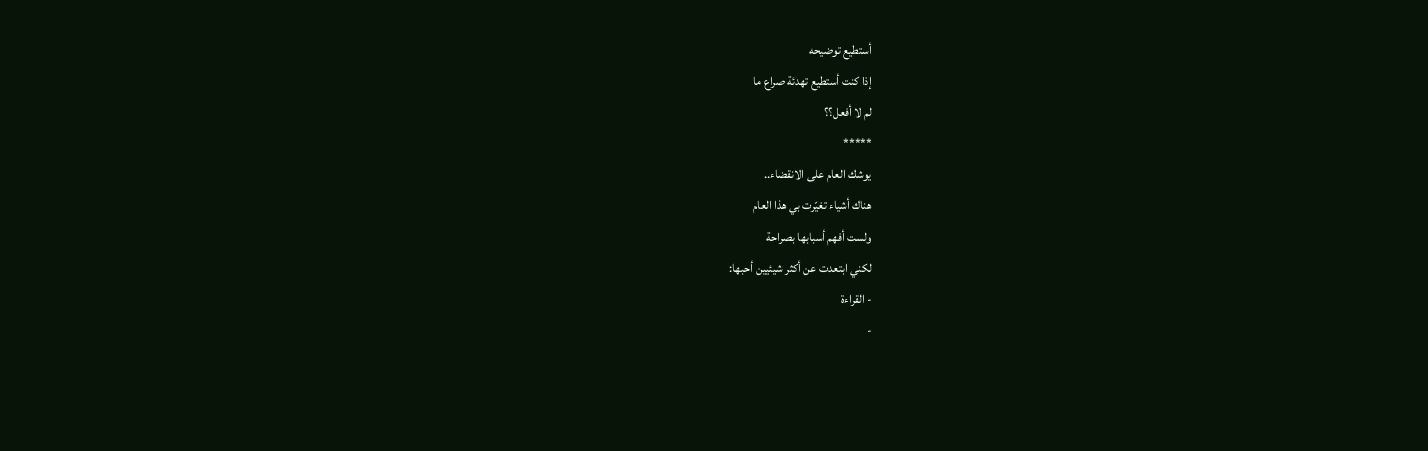أستطيع توضيحه
إذا كنت أستطيع تهدئة صراع ما
لم لا أفعل؟؟
*****
يوشك العام على الانقضاء..
هناك أشياء تغيّرت بي هذا العام
ولست أفهم أسبابها بصراحة
لكني ابتعدت عن أكثر شيئيين أحبها:
- القراءة
-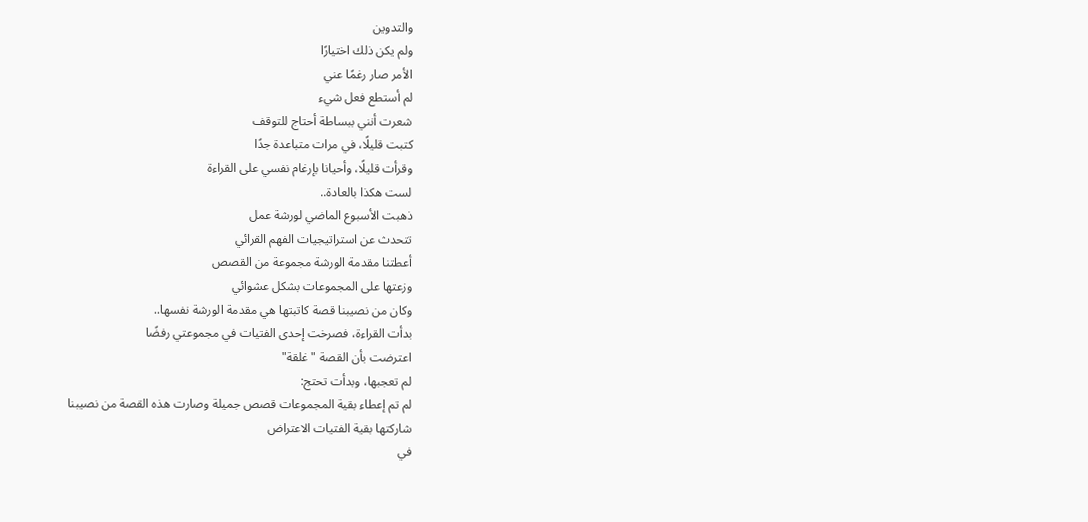والتدوين
ولم يكن ذلك اختيارًا
الأمر صار رغمًا عني
لم أستطع فعل شيء
شعرت أنني ببساطة أحتاج للتوقف
كتبت قليلًا، في مرات متباعدة جدًا
وقرأت قليلًا، وأحيانا بإرغام نفسي على القراءة
لست هكذا بالعادة..
ذهبت الأسبوع الماضي لورشة عمل
تتحدث عن استراتيجيات الفهم القرائي
أعطتنا مقدمة الورشة مجموعة من القصص
وزعتها على المجموعات بشكل عشوائي
وكان من نصيبنا قصة كاتبتها هي مقدمة الورشة نفسها..
بدأت القراءة، فصرخت إحدى الفتيات في مجموعتي رفضًا
اعترضت بأن القصة "غلقة"
لم تعجبها، وبدأت تحتج:
لم تم إعطاء بقية المجموعات قصص جميلة وصارت هذه القصة من نصيبنا
شاركتها بقية الفتيات الاعتراض
في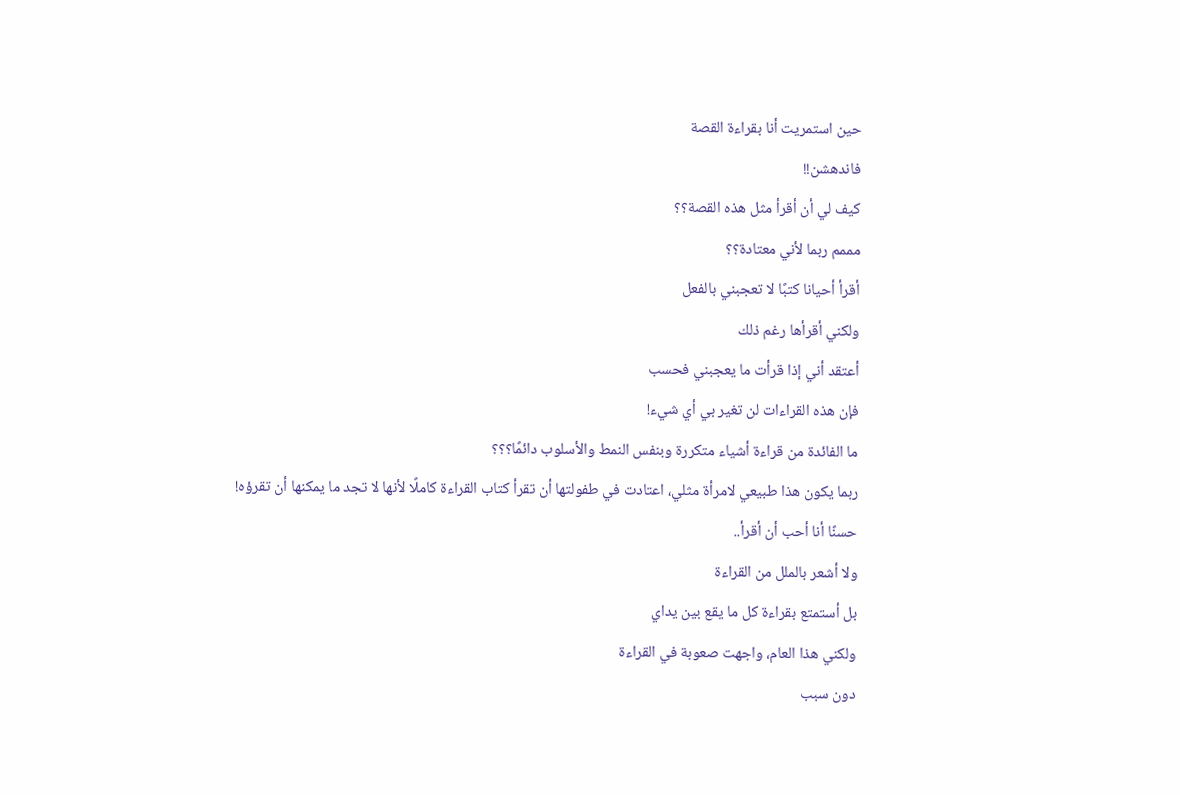حين استمريت أنا بقراءة القصة
فاندهشن!!
كيف لي أن أقرأ مثل هذه القصة؟؟
مممم ربما لأني معتادة؟؟
أقرأ أحيانا كتبًا لا تعجبني بالفعل
ولكني أقرأها رغم ذلك
أعتقد أني إذا قرأت ما يعجبني فحسب
فإن هذه القراءات لن تغير بي أي شيء!
ما الفائدة من قراءة أشياء متكررة وبنفس النمط والأسلوب دائمًا؟؟؟
ربما يكون هذا طبيعي لامرأة مثلي، اعتادت في طفولتها أن تقرأ كتاب القراءة كاملًا لأنها لا تجد ما يمكنها أن تقرؤه!
حسنًا أنا أحب أن أقرأ..
ولا أشعر بالملل من القراءة
بل أستمتع بقراءة كل ما يقع بين يداي
ولكني هذا العام، واجهت صعوبة في القراءة
دون سبب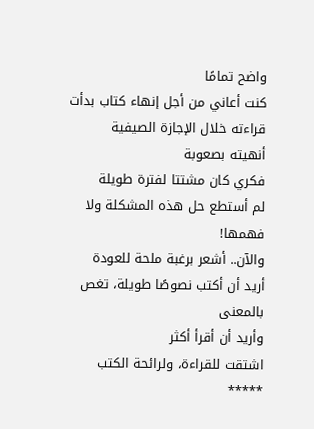واضح تمامًا
كنت أعاني من أجل إنهاء كتاب بدأت قراءته خلال الإجازة الصيفية
أنهيته بصعوبة
فكري كان مشتتا لفترة طويلة
لم أستطع حل هذه المشكلة ولا فهمها!
والآن.. أشعر برغبة ملحة للعودة
أريد أن أكتب نصوصًا طويلة، تغص بالمعنى
وأريد أن أقرأ أكثر
اشتقت للقراءة، ولرائحة الكتب
*****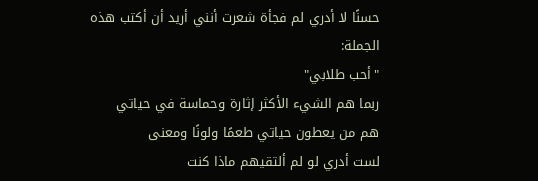حسنًا لا أدري لم فجأة شعرت أنني أريد أن أكتب هذه الجملة:
"أحب طلابي"
ربما هم الشيء الأكثر إثارة وحماسة في حياتي
هم من يعطون حياتي طعمًا ولونًا ومعنى
لست أدري لو لم ألتقيهم ماذا كنت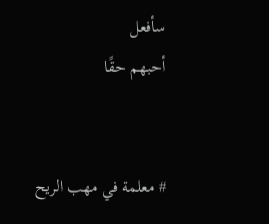سأفعل
أحبهم حقًا


# معلمة في مهب الريح